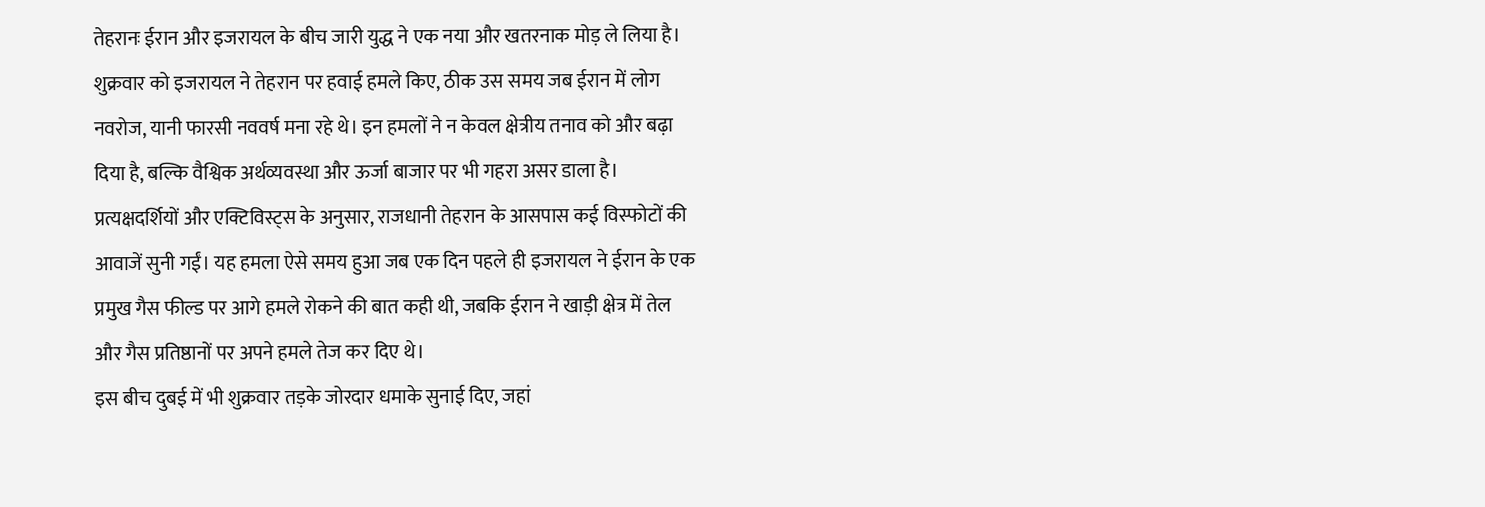तेहरानः ईरान और इजरायल के बीच जारी युद्ध ने एक नया और खतरनाक मोड़ ले लिया है। शुक्रवार को इजरायल ने तेहरान पर हवाई हमले किए, ठीक उस समय जब ईरान में लोग नवरोज, यानी फारसी नववर्ष मना रहे थे। इन हमलों ने न केवल क्षेत्रीय तनाव को और बढ़ा दिया है, बल्कि वैश्विक अर्थव्यवस्था और ऊर्जा बाजार पर भी गहरा असर डाला है।
प्रत्यक्षदर्शियों और एक्टिविस्ट्स के अनुसार, राजधानी तेहरान के आसपास कई विस्फोटों की आवाजें सुनी गईं। यह हमला ऐसे समय हुआ जब एक दिन पहले ही इजरायल ने ईरान के एक प्रमुख गैस फील्ड पर आगे हमले रोकने की बात कही थी, जबकि ईरान ने खाड़ी क्षेत्र में तेल और गैस प्रतिष्ठानों पर अपने हमले तेज कर दिए थे।
इस बीच दुबई में भी शुक्रवार तड़के जोरदार धमाके सुनाई दिए, जहां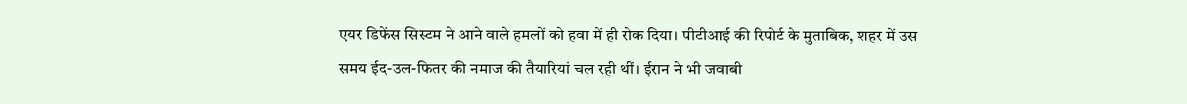एयर डिफेंस सिस्टम ने आने वाले हमलों को हवा में ही रोक दिया। पीटीआई की रिपोर्ट के मुताबिक, शहर में उस समय ईद-उल-फितर की नमाज की तैयारियां चल रही थीं। ईरान ने भी जवाबी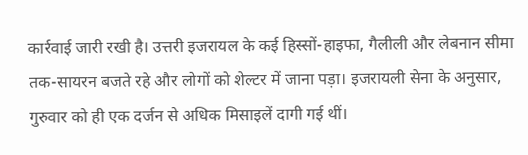कार्रवाई जारी रखी है। उत्तरी इजरायल के कई हिस्सों-हाइफा, गैलीली और लेबनान सीमा तक-सायरन बजते रहे और लोगों को शेल्टर में जाना पड़ा। इजरायली सेना के अनुसार, गुरुवार को ही एक दर्जन से अधिक मिसाइलें दागी गई थीं।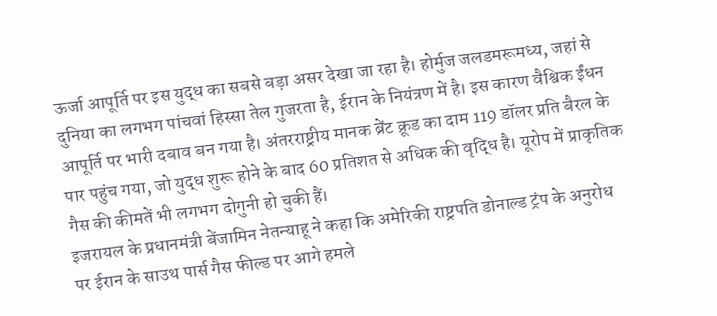ऊर्जा आपूर्ति पर इस युद्ध का सबसे बड़ा असर देखा जा रहा है। होर्मुज जलडमरूमध्य, जहां से दुनिया का लगभग पांचवां हिस्सा तेल गुजरता है, ईरान के नियंत्रण में है। इस कारण वैश्विक ईंधन आपूर्ति पर भारी दबाव बन गया है। अंतरराष्ट्रीय मानक ब्रेंट क्रूड का दाम 119 डॉलर प्रति बैरल के पार पहुंच गया, जो युद्ध शुरू होने के बाद 60 प्रतिशत से अधिक की वृद्धि है। यूरोप में प्राकृतिक गैस की कीमतें भी लगभग दोगुनी हो चुकी हैं।
इजरायल के प्रधानमंत्री बेंजामिन नेतन्याहू ने कहा कि अमेरिकी राष्ट्रपति डोनाल्ड ट्रंप के अनुरोध पर ईरान के साउथ पार्स गैस फील्ड पर आगे हमले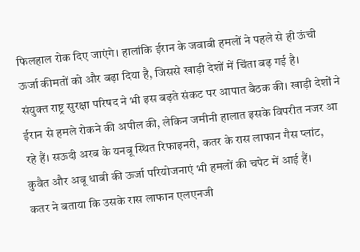फिलहाल रोक दिए जाएंगे। हालांकि ईरान के जवाबी हमलों ने पहले से ही ऊंची ऊर्जा कीमतों को और बढ़ा दिया है, जिससे खाड़ी देशों में चिंता बढ़ गई है।
संयुक्त राष्ट्र सुरक्षा परिषद ने भी इस बढ़ते संकट पर आपात बैठक की। खाड़ी देशों ने ईरान से हमले रोकने की अपील की, लेकिन जमीनी हालात इसके विपरीत नजर आ रहे हैं। सऊदी अरब के यनबू स्थित रिफाइनरी, कतर के रास लाफान गैस प्लांट, कुवैत और अबू धाबी की ऊर्जा परियोजनाएं भी हमलों की चपेट में आई हैं।
कतर ने बताया कि उसके रास लाफान एलएनजी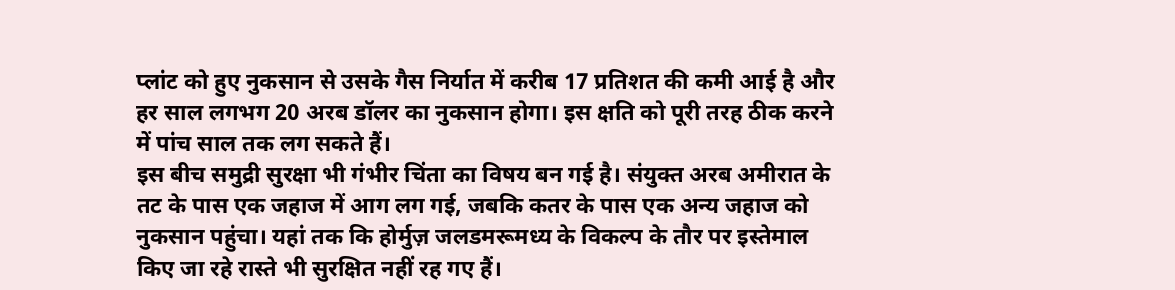प्लांट को हुए नुकसान से उसके गैस निर्यात में करीब 17 प्रतिशत की कमी आई है और हर साल लगभग 20 अरब डॉलर का नुकसान होगा। इस क्षति को पूरी तरह ठीक करने में पांच साल तक लग सकते हैं।
इस बीच समुद्री सुरक्षा भी गंभीर चिंता का विषय बन गई है। संयुक्त अरब अमीरात के तट के पास एक जहाज में आग लग गई, जबकि कतर के पास एक अन्य जहाज को नुकसान पहुंचा। यहां तक कि होर्मुज़ जलडमरूमध्य के विकल्प के तौर पर इस्तेमाल किए जा रहे रास्ते भी सुरक्षित नहीं रह गए हैं।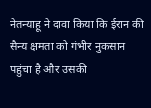नेतन्याहू ने दावा किया कि ईरान की सैन्य क्षमता को गंभीर नुकसान पहुंचा है और उसकी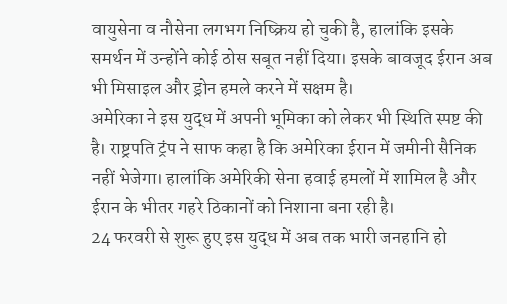वायुसेना व नौसेना लगभग निष्क्रिय हो चुकी है, हालांकि इसके समर्थन में उन्होंने कोई ठोस सबूत नहीं दिया। इसके बावजूद ईरान अब भी मिसाइल और ड्रोन हमले करने में सक्षम है।
अमेरिका ने इस युद्ध में अपनी भूमिका को लेकर भी स्थिति स्पष्ट की है। राष्ट्रपति ट्रंप ने साफ कहा है कि अमेरिका ईरान में जमीनी सैनिक नहीं भेजेगा। हालांकि अमेरिकी सेना हवाई हमलों में शामिल है और ईरान के भीतर गहरे ठिकानों को निशाना बना रही है।
24 फरवरी से शुरू हुए इस युद्ध में अब तक भारी जनहानि हो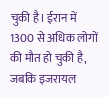चुकी है। ईरान में 1300 से अधिक लोगों की मौत हो चुकी है, जबकि इजरायल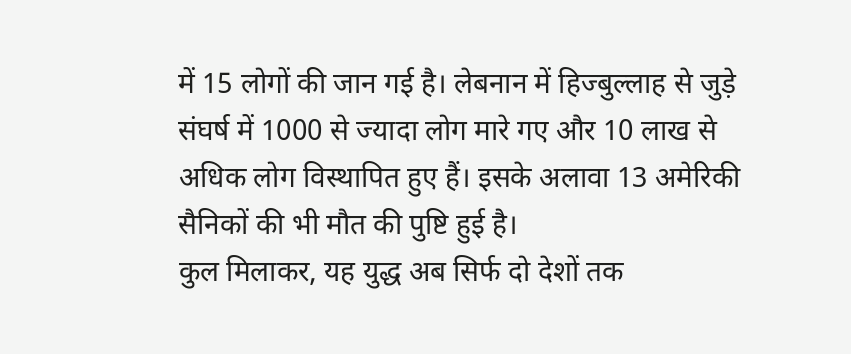में 15 लोगों की जान गई है। लेबनान में हिज्बुल्लाह से जुड़े संघर्ष में 1000 से ज्यादा लोग मारे गए और 10 लाख से अधिक लोग विस्थापित हुए हैं। इसके अलावा 13 अमेरिकी सैनिकों की भी मौत की पुष्टि हुई है।
कुल मिलाकर, यह युद्ध अब सिर्फ दो देशों तक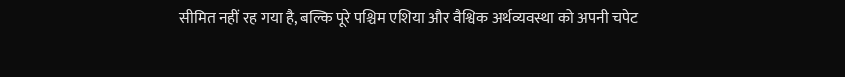सीमित नहीं रह गया है, बल्कि पूरे पश्चिम एशिया और वैश्विक अर्थव्यवस्था को अपनी चपेट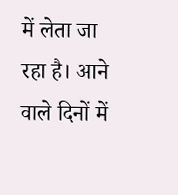में लेता जा रहा है। आने वाले दिनों में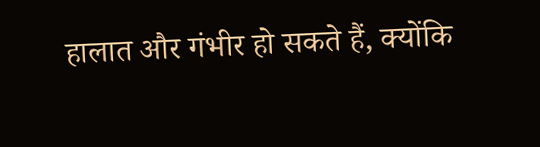हालात और गंभीर हो सकते हैं, क्योंकि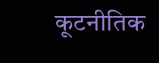कूटनीतिक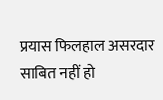प्रयास फिलहाल असरदार साबित नहीं हो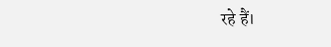रहे हैं।